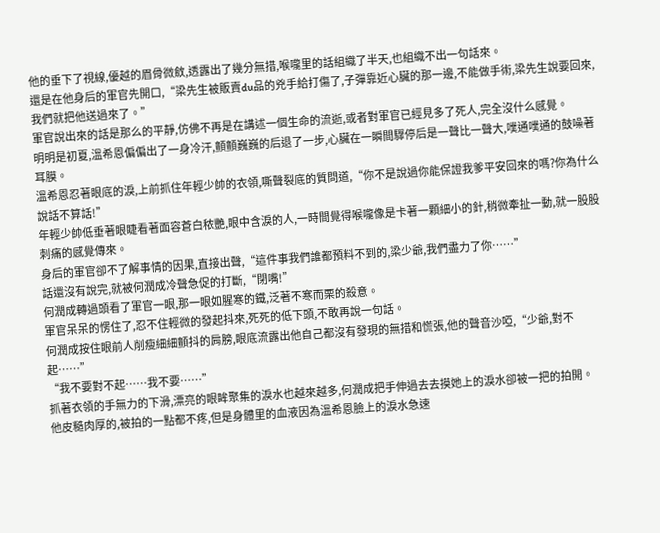他的垂下了視線,優越的眉骨微斂,透露出了幾分無措,喉嚨里的話組織了半天,也組織不出一句話來。
還是在他身后的軍官先開口,“梁先生被販賣du品的兇手給打傷了,子彈靠近心臟的那一邊,不能做手術,梁先生說要回來,我們就把他送過來了。”
軍官說出來的話是那么的平靜,仿佛不再是在講述一個生命的流逝,或者對軍官已經見多了死人,完全沒什么感覺。
明明是初夏,溫希恩偏偏出了一身冷汗,顫顫巍巍的后退了一步,心臟在一瞬間驟停后是一聲比一聲大,噗通噗通的鼓噪著耳膜。
溫希恩忍著眼底的淚,上前抓住年輕少帥的衣領,嘶聲裂底的質問道,“你不是說過你能保證我爹平安回來的嗎?你為什么說話不算話!”
年輕少帥低垂著眼睫看著面容蒼白秾艷,眼中含淚的人,一時間覺得喉嚨像是卡著一顆細小的針,稍微牽扯一動,就一股股刺痛的感覺傳來。
身后的軍官卻不了解事情的因果,直接出聲,“這件事我們誰都預料不到的,梁少爺,我們盡力了你……”
話還沒有說完,就被何潤成冷聲急促的打斷,“閉嘴!”
何潤成轉過頭看了軍官一眼,那一眼如腥寒的鐵,泛著不寒而栗的殺意。
軍官呆呆的愣住了,忍不住輕微的發起抖來,死死的低下頭,不敢再說一句話。
何潤成按住眼前人削瘦細細顫抖的肩膀,眼底流露出他自己都沒有發現的無措和慌張,他的聲音沙啞,“少爺,對不起……”
“我不要對不起……我不要……”
抓著衣領的手無力的下滑,漂亮的眼眸聚集的淚水也越來越多,何潤成把手伸過去去摸她上的淚水卻被一把的拍開。
他皮糙肉厚的,被拍的一點都不疼,但是身體里的血液因為溫希恩臉上的淚水急速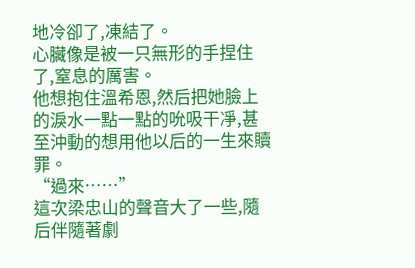地冷卻了,凍結了。
心臟像是被一只無形的手捏住了,窒息的厲害。
他想抱住溫希恩,然后把她臉上的淚水一點一點的吮吸干凈,甚至沖動的想用他以后的一生來贖罪。
“過來……”
這次梁忠山的聲音大了一些,隨后伴隨著劇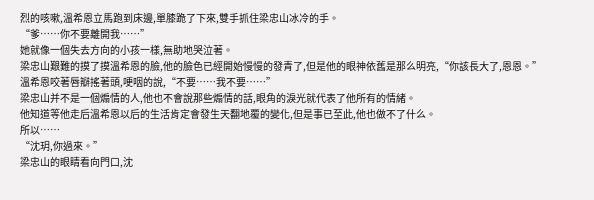烈的咳嗽,溫希恩立馬跑到床邊,單膝跪了下來,雙手抓住梁忠山冰冷的手。
“爹……你不要離開我……”
她就像一個失去方向的小孩一樣,無助地哭泣著。
梁忠山艱難的摸了摸溫希恩的臉,他的臉色已經開始慢慢的發青了,但是他的眼神依舊是那么明亮,“你該長大了,恩恩。”
溫希恩咬著唇瓣搖著頭,哽咽的說,“不要……我不要……”
梁忠山并不是一個煽情的人,他也不會說那些煽情的話,眼角的淚光就代表了他所有的情緒。
他知道等他走后溫希恩以后的生活肯定會發生天翻地覆的變化,但是事已至此,他也做不了什么。
所以……
“沈玥,你過來。”
梁忠山的眼睛看向門口,沈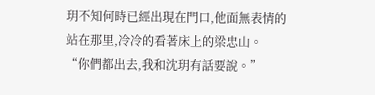玥不知何時已經出現在門口,他面無表情的站在那里,冷冷的看著床上的梁忠山。
“你們都出去,我和沈玥有話要說。”